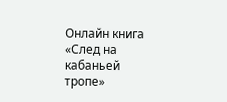Онлайн книга «След на кабаньей тропе»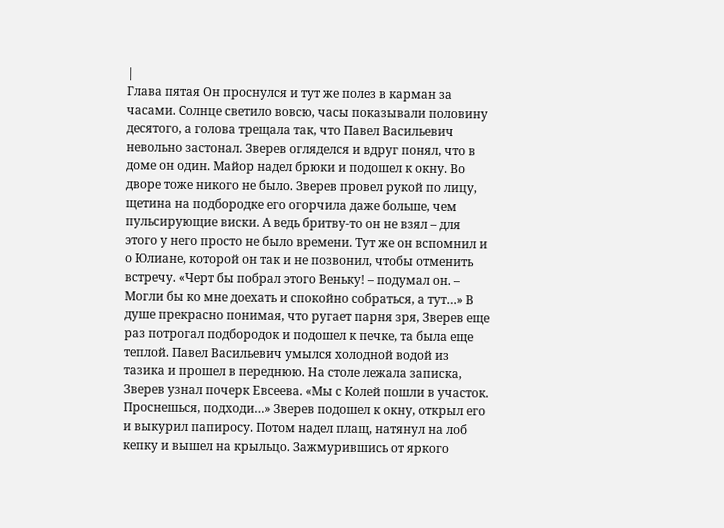|
Глава пятая Он проснулся и тут же полез в карман за часами. Солнце светило вовсю, часы показывали половину десятого, а голова трещала так, что Павел Васильевич невольно застонал. Зверев огляделся и вдруг понял, что в доме он один. Майор надел брюки и подошел к окну. Во дворе тоже никого не было. Зверев провел рукой по лицу, щетина на подбородке его огорчила даже больше, чем пульсирующие виски. А ведь бритву-то он не взял – для этого у него просто не было времени. Тут же он вспомнил и о Юлиане, которой он так и не позвонил, чтобы отменить встречу. «Черт бы побрал этого Веньку! – подумал он. – Могли бы ко мне доехать и спокойно собраться, а тут…» В душе прекрасно понимая, что ругает парня зря, Зверев еще раз потрогал подбородок и подошел к печке, та была еще теплой. Павел Васильевич умылся холодной водой из тазика и прошел в переднюю. На столе лежала записка, Зверев узнал почерк Евсеева. «Мы с Колей пошли в участок. Проснешься, подходи…» Зверев подошел к окну, открыл его и выкурил папиросу. Потом надел плащ, натянул на лоб кепку и вышел на крыльцо. Зажмурившись от яркого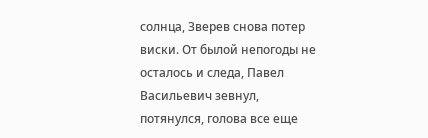солнца, Зверев снова потер виски. От былой непогоды не осталось и следа, Павел Васильевич зевнул, потянулся, голова все еще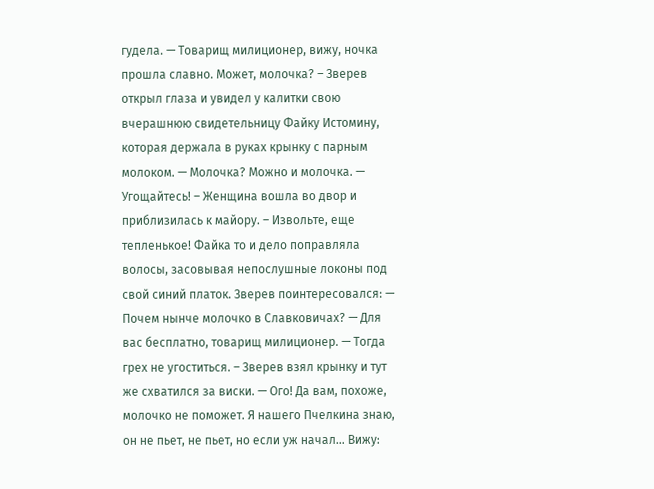гудела. — Товарищ милиционер, вижу, ночка прошла славно. Может, молочка? – Зверев открыл глаза и увидел у калитки свою вчерашнюю свидетельницу Файку Истомину, которая держала в руках крынку с парным молоком. — Молочка? Можно и молочка. — Угощайтесь! – Женщина вошла во двор и приблизилась к майору. – Извольте, еще тепленькое! Файка то и дело поправляла волосы, засовывая непослушные локоны под свой синий платок. Зверев поинтересовался: — Почем нынче молочко в Славковичах? — Для вас бесплатно, товарищ милиционер. — Тогда грех не угоститься. – Зверев взял крынку и тут же схватился за виски. — Ого! Да вам, похоже, молочко не поможет. Я нашего Пчелкина знаю, он не пьет, не пьет, но если уж начал… Вижу: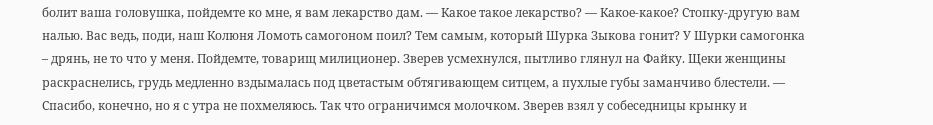болит ваша головушка, пойдемте ко мне, я вам лекарство дам. — Какое такое лекарство? — Какое-какое? Стопку-другую вам налью. Вас ведь, поди, наш Колюня Ломоть самогоном поил? Тем самым, который Шурка Зыкова гонит? У Шурки самогонка – дрянь, не то что у меня. Пойдемте, товарищ милиционер. Зверев усмехнулся, пытливо глянул на Файку. Щеки женщины раскраснелись, грудь медленно вздымалась под цветастым обтягивающем ситцем, а пухлые губы заманчиво блестели. — Спасибо, конечно, но я с утра не похмеляюсь. Так что ограничимся молочком. Зверев взял у собеседницы крынку и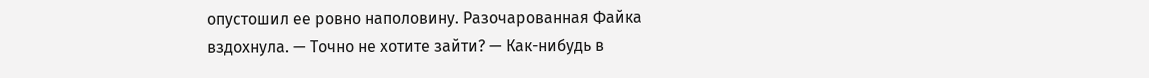опустошил ее ровно наполовину. Разочарованная Файка вздохнула. — Точно не хотите зайти? — Как-нибудь в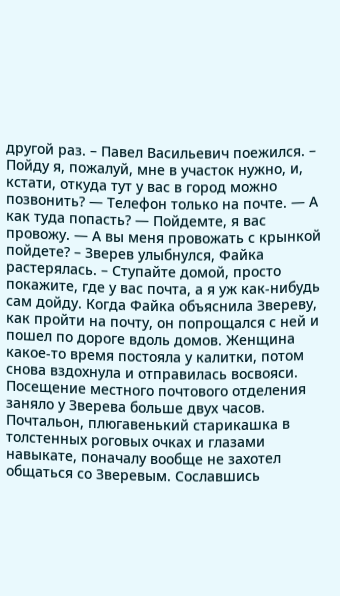другой раз. – Павел Васильевич поежился. – Пойду я, пожалуй, мне в участок нужно, и, кстати, откуда тут у вас в город можно позвонить? — Телефон только на почте. — А как туда попасть? — Пойдемте, я вас провожу. — А вы меня провожать с крынкой пойдете? – Зверев улыбнулся, Файка растерялась. – Ступайте домой, просто покажите, где у вас почта, а я уж как-нибудь сам дойду. Когда Файка объяснила Звереву, как пройти на почту, он попрощался с ней и пошел по дороге вдоль домов. Женщина какое-то время постояла у калитки, потом снова вздохнула и отправилась восвояси. Посещение местного почтового отделения заняло у Зверева больше двух часов. Почтальон, плюгавенький старикашка в толстенных роговых очках и глазами навыкате, поначалу вообще не захотел общаться со Зверевым. Сославшись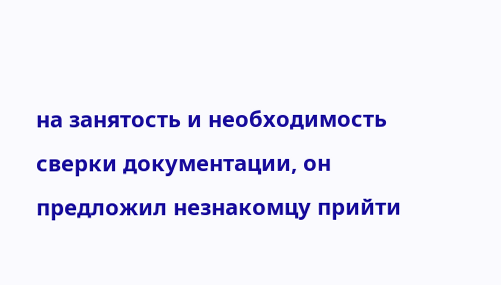на занятость и необходимость сверки документации, он предложил незнакомцу прийти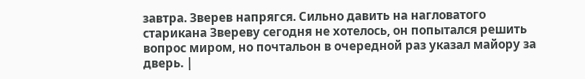завтра. Зверев напрягся. Сильно давить на нагловатого старикана Звереву сегодня не хотелось, он попытался решить вопрос миром, но почтальон в очередной раз указал майору за дверь. |